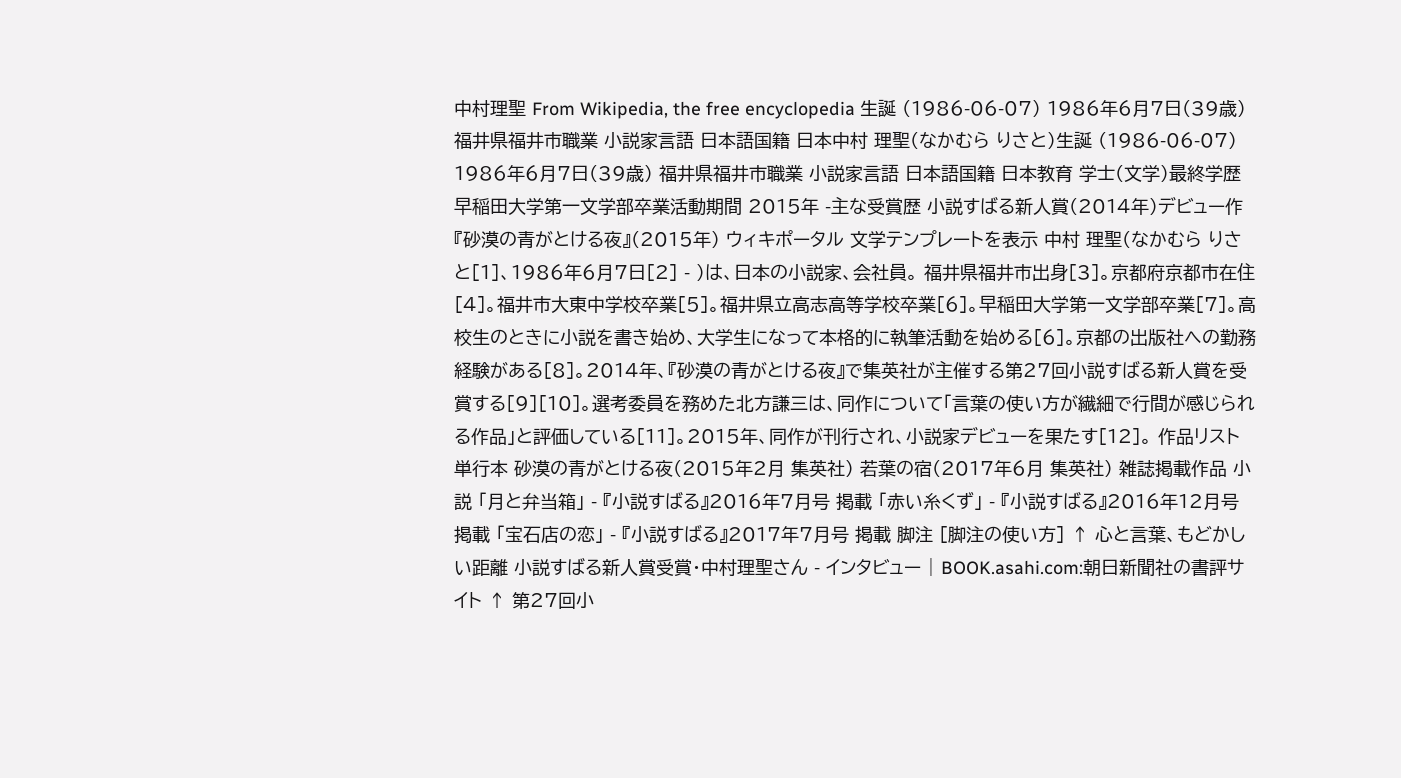中村理聖 From Wikipedia, the free encyclopedia 生誕 (1986-06-07) 1986年6月7日(39歳) 福井県福井市職業 小説家言語 日本語国籍 日本中村 理聖(なかむら りさと)生誕 (1986-06-07) 1986年6月7日(39歳) 福井県福井市職業 小説家言語 日本語国籍 日本教育 学士(文学)最終学歴 早稲田大学第一文学部卒業活動期間 2015年 -主な受賞歴 小説すばる新人賞(2014年)デビュー作 『砂漠の青がとける夜』(2015年) ウィキポータル 文学テンプレートを表示 中村 理聖(なかむら りさと[1]、1986年6月7日[2] - )は、日本の小説家、会社員。 福井県福井市出身[3]。京都府京都市在住[4]。福井市大東中学校卒業[5]。福井県立高志高等学校卒業[6]。早稲田大学第一文学部卒業[7]。高校生のときに小説を書き始め、大学生になって本格的に執筆活動を始める[6]。京都の出版社への勤務経験がある[8]。2014年、『砂漠の青がとける夜』で集英社が主催する第27回小説すばる新人賞を受賞する[9][10]。選考委員を務めた北方謙三は、同作について「言葉の使い方が繊細で行間が感じられる作品」と評価している[11]。2015年、同作が刊行され、小説家デビューを果たす[12]。 作品リスト 単行本 砂漠の青がとける夜(2015年2月 集英社) 若葉の宿(2017年6月 集英社) 雑誌掲載作品 小説 「月と弁当箱」 - 『小説すばる』2016年7月号 掲載 「赤い糸くず」 - 『小説すばる』2016年12月号 掲載 「宝石店の恋」 - 『小説すばる』2017年7月号 掲載 脚注 [脚注の使い方] ↑ 心と言葉、もどかしい距離 小説すばる新人賞受賞・中村理聖さん - インタビュー | BOOK.asahi.com:朝日新聞社の書評サイト ↑ 第27回小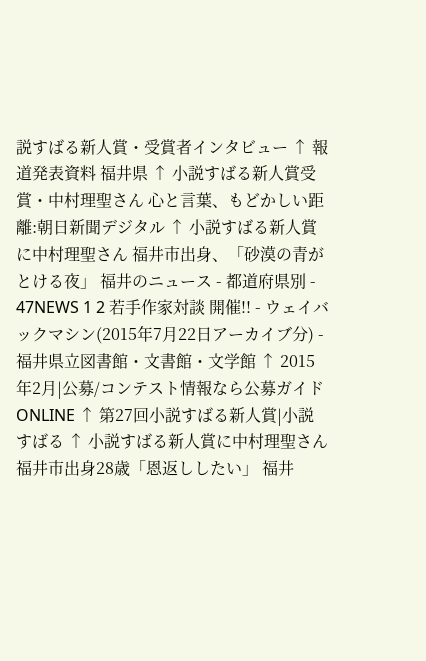説すばる新人賞・受賞者インタビュー ↑ 報道発表資料 福井県 ↑ 小説すばる新人賞受賞・中村理聖さん 心と言葉、もどかしい距離:朝日新聞デジタル ↑ 小説すばる新人賞に中村理聖さん 福井市出身、「砂漠の青がとける夜」 福井のニュース - 都道府県別 - 47NEWS 1 2 若手作家対談 開催!! - ウェイバックマシン(2015年7月22日アーカイブ分) - 福井県立図書館・文書館・文学館 ↑ 2015年2月|公募/コンテスト情報なら公募ガイドONLINE ↑ 第27回小説すばる新人賞|小説すばる ↑ 小説すばる新人賞に中村理聖さん 福井市出身28歳「恩返ししたい」 福井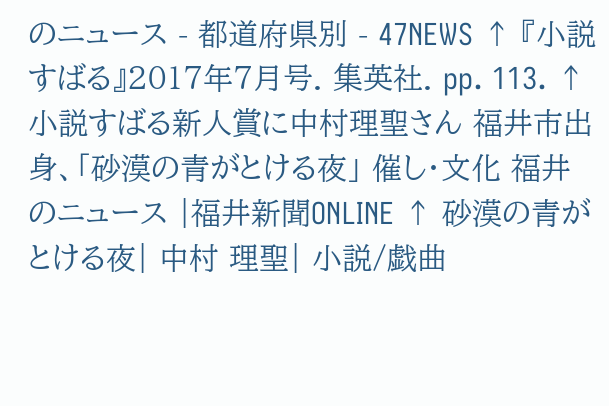のニュース - 都道府県別 - 47NEWS ↑ 『小説すばる』2017年7月号. 集英社. pp. 113. ↑ 小説すばる新人賞に中村理聖さん 福井市出身、「砂漠の青がとける夜」 催し・文化 福井のニュース |福井新聞ONLINE ↑ 砂漠の青がとける夜| 中村 理聖| 小説/戯曲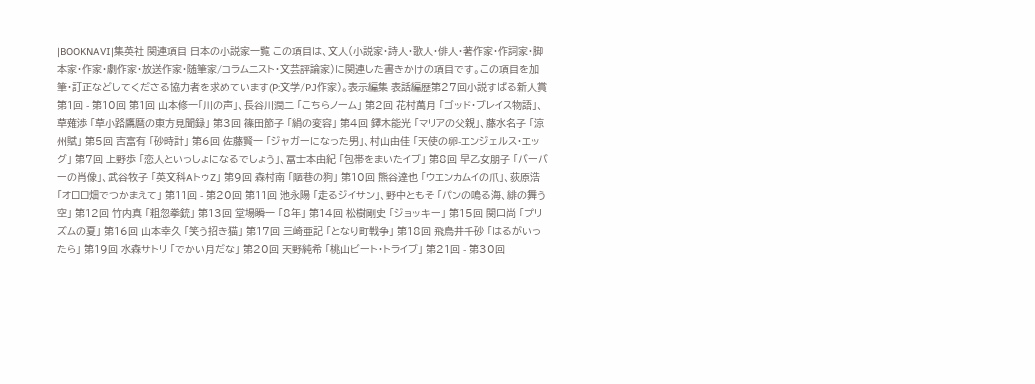|BOOKNAVI|集英社 関連項目 日本の小説家一覧 この項目は、文人(小説家・詩人・歌人・俳人・著作家・作詞家・脚本家・作家・劇作家・放送作家・随筆家/コラムニスト・文芸評論家)に関連した書きかけの項目です。この項目を加筆・訂正などしてくださる協力者を求めています(P:文学/PJ作家)。表示編集 表話編歴第27回小説すばる新人賞第1回 - 第10回 第1回 山本修一「川の声」、長谷川潤二 「こちらノーム」 第2回 花村萬月 「ゴッド・ブレイス物語」、草薙渉 「草小路鷹麿の東方見聞録」 第3回 篠田節子 「絹の変容」 第4回 鐸木能光 「マリアの父親」、藤水名子 「涼州賦」 第5回 吉富有 「砂時計」 第6回 佐藤賢一 「ジャガーになった男」、村山由佳 「天使の卵-エンジェルス・エッグ」 第7回 上野歩 「恋人といっしょになるでしょう」、冨士本由紀 「包帯をまいたイブ」 第8回 早乙女朋子 「バーバーの肖像」、武谷牧子 「英文科AトゥZ」 第9回 森村南 「陋巷の狗」 第10回 熊谷達也 「ウエンカムイの爪」、荻原浩 「オロロ畑でつかまえて」 第11回 - 第20回 第11回 池永陽 「走るジイサン」、野中ともそ 「パンの鳴る海、緋の舞う空」 第12回 竹内真 「粗忽拳銃」 第13回 堂場瞬一 「8年」 第14回 松樹剛史 「ジョッキー」 第15回 関口尚 「プリズムの夏」 第16回 山本幸久 「笑う招き猫」 第17回 三崎亜記 「となり町戦争」 第18回 飛鳥井千砂 「はるがいったら」 第19回 水森サトリ 「でかい月だな」 第20回 天野純希 「桃山ビート・トライブ」 第21回 - 第30回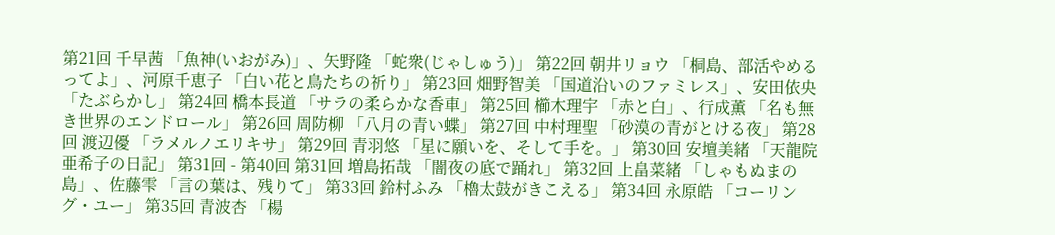第21回 千早茜 「魚神(いおがみ)」、矢野隆 「蛇衆(じゃしゅう)」 第22回 朝井リョウ 「桐島、部活やめるってよ」、河原千恵子 「白い花と鳥たちの祈り」 第23回 畑野智美 「国道沿いのファミレス」、安田依央 「たぶらかし」 第24回 橋本長道 「サラの柔らかな香車」 第25回 櫛木理宇 「赤と白」、行成薫 「名も無き世界のエンドロール」 第26回 周防柳 「八月の青い蝶」 第27回 中村理聖 「砂漠の青がとける夜」 第28回 渡辺優 「ラメルノエリキサ」 第29回 青羽悠 「星に願いを、そして手を。」 第30回 安壇美緒 「天龍院亜希子の日記」 第31回 - 第40回 第31回 増島拓哉 「闇夜の底で踊れ」 第32回 上畠菜緒 「しゃもぬまの島」、佐藤雫 「言の葉は、残りて」 第33回 鈴村ふみ 「櫓太鼓がきこえる」 第34回 永原皓 「コーリング・ユー」 第35回 青波杏 「楊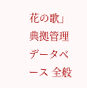花の歌」 典拠管理データベース 全般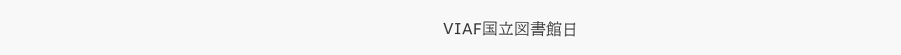VIAF国立図書館日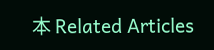本 Related Articles